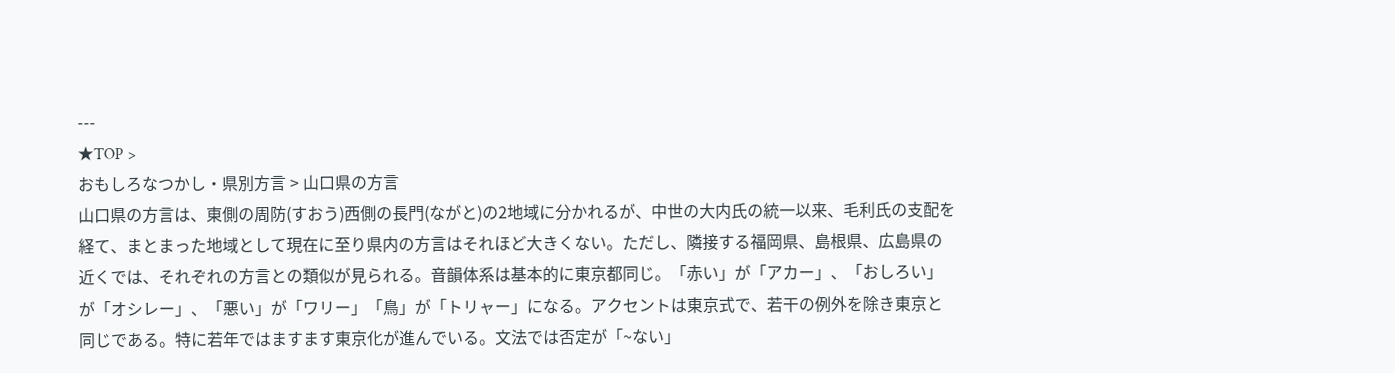---
★TOP >
おもしろなつかし・県別方言 > 山口県の方言
山口県の方言は、東側の周防(すおう)西側の長門(ながと)の2地域に分かれるが、中世の大内氏の統一以来、毛利氏の支配を経て、まとまった地域として現在に至り県内の方言はそれほど大きくない。ただし、隣接する福岡県、島根県、広島県の近くでは、それぞれの方言との類似が見られる。音韻体系は基本的に東京都同じ。「赤い」が「アカー」、「おしろい」が「オシレー」、「悪い」が「ワリー」「鳥」が「トリャー」になる。アクセントは東京式で、若干の例外を除き東京と同じである。特に若年ではますます東京化が進んでいる。文法では否定が「~ない」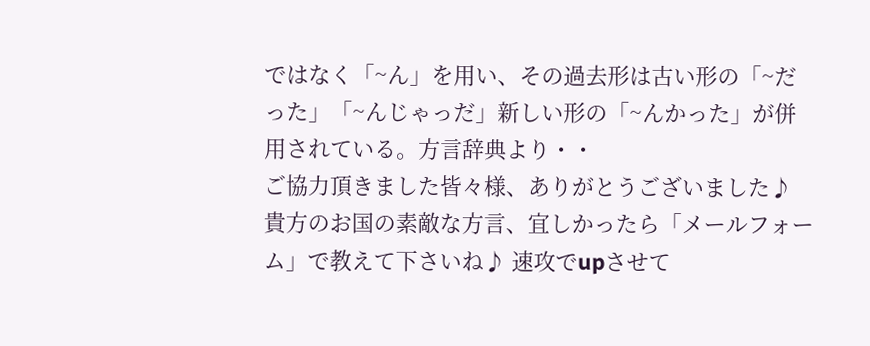ではなく「~ん」を用い、その過去形は古い形の「~だった」「~んじゃっだ」新しい形の「~んかった」が併用されている。方言辞典より・・
ご協力頂きました皆々様、ありがとうございました♪
貴方のお国の素敵な方言、宜しかったら「メールフォーム」で教えて下さいね♪ 速攻でupさせて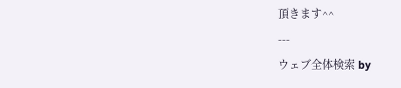頂きます^^
---
ウェブ全体検索 by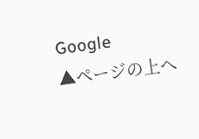Google
▲ページの上へ